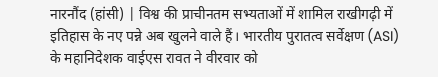नारनौंद (हांसी) | विश्व की प्राचीनतम सभ्यताओं में शामिल राखीगढ़ी में इतिहास के नए पन्ने अब खुलने वाले हैं। भारतीय पुरातत्व सर्वेक्षण (ASI) के महानिदेशक वाईएस रावत ने वीरवार को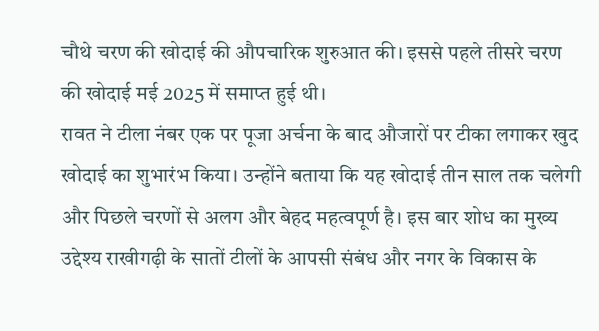चौथे चरण की खोदाई की औपचारिक शुरुआत की। इससे पहले तीसरे चरण की खोदाई मई 2025 में समाप्त हुई थी।
रावत ने टीला नंबर एक पर पूजा अर्चना के बाद औजारों पर टीका लगाकर खुद खोदाई का शुभारंभ किया। उन्होंने बताया कि यह खोदाई तीन साल तक चलेगी और पिछले चरणों से अलग और बेहद महत्वपूर्ण है। इस बार शोध का मुख्य उद्देश्य राखीगढ़ी के सातों टीलों के आपसी संबंध और नगर के विकास के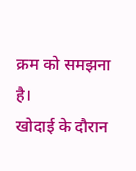क्रम को समझना है।
खोदाई के दौरान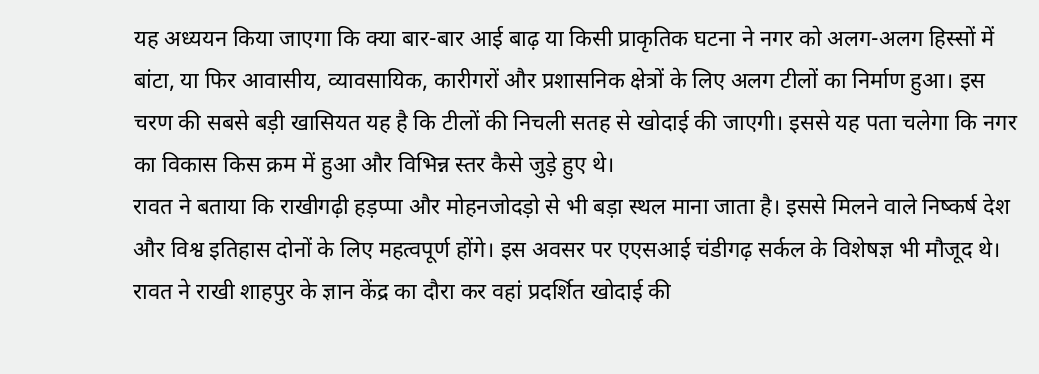यह अध्ययन किया जाएगा कि क्या बार-बार आई बाढ़ या किसी प्राकृतिक घटना ने नगर को अलग-अलग हिस्सों में बांटा, या फिर आवासीय, व्यावसायिक, कारीगरों और प्रशासनिक क्षेत्रों के लिए अलग टीलों का निर्माण हुआ। इस चरण की सबसे बड़ी खासियत यह है कि टीलों की निचली सतह से खोदाई की जाएगी। इससे यह पता चलेगा कि नगर का विकास किस क्रम में हुआ और विभिन्न स्तर कैसे जुड़े हुए थे।
रावत ने बताया कि राखीगढ़ी हड़प्पा और मोहनजोदड़ो से भी बड़ा स्थल माना जाता है। इससे मिलने वाले निष्कर्ष देश और विश्व इतिहास दोनों के लिए महत्वपूर्ण होंगे। इस अवसर पर एएसआई चंडीगढ़ सर्कल के विशेषज्ञ भी मौजूद थे। रावत ने राखी शाहपुर के ज्ञान केंद्र का दौरा कर वहां प्रदर्शित खोदाई की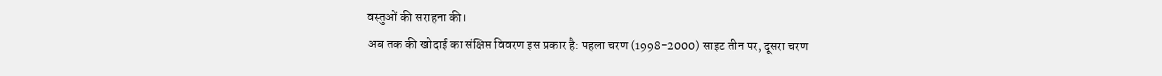वस्तुओं की सराहना की।
अब तक की खोदाई का संक्षिप्त विवरण इस प्रकार है: पहला चरण (1998-2000) साइट तीन पर, दूसरा चरण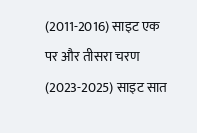(2011-2016) साइट एक पर और तीसरा चरण (2023-2025) साइट सात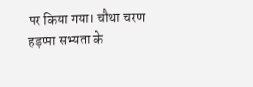पर किया गया। चौथा चरण हड़प्पा सभ्यता के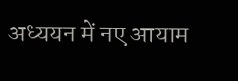अध्ययन में नए आयाम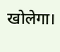खोलेगा।